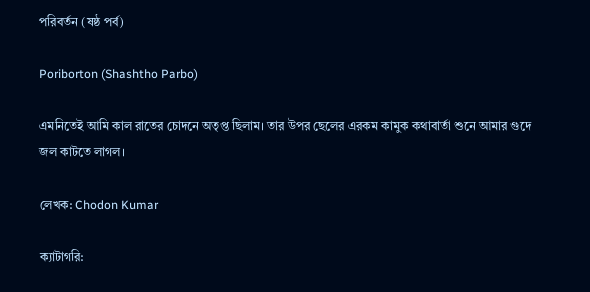পরিবর্তন (ষষ্ঠ পর্ব)

Poriborton (Shashtho Parbo)

এমনিতেই আমি কাল রাতের চোদনে অতৃপ্ত ছিলাম। তার‌ উপর ছেলের এরকম কামুক কথাবার্তা শুনে আমার গুদে জল কাটতে লাগল।

লেখক: Chodon Kumar

ক্যাটাগরি: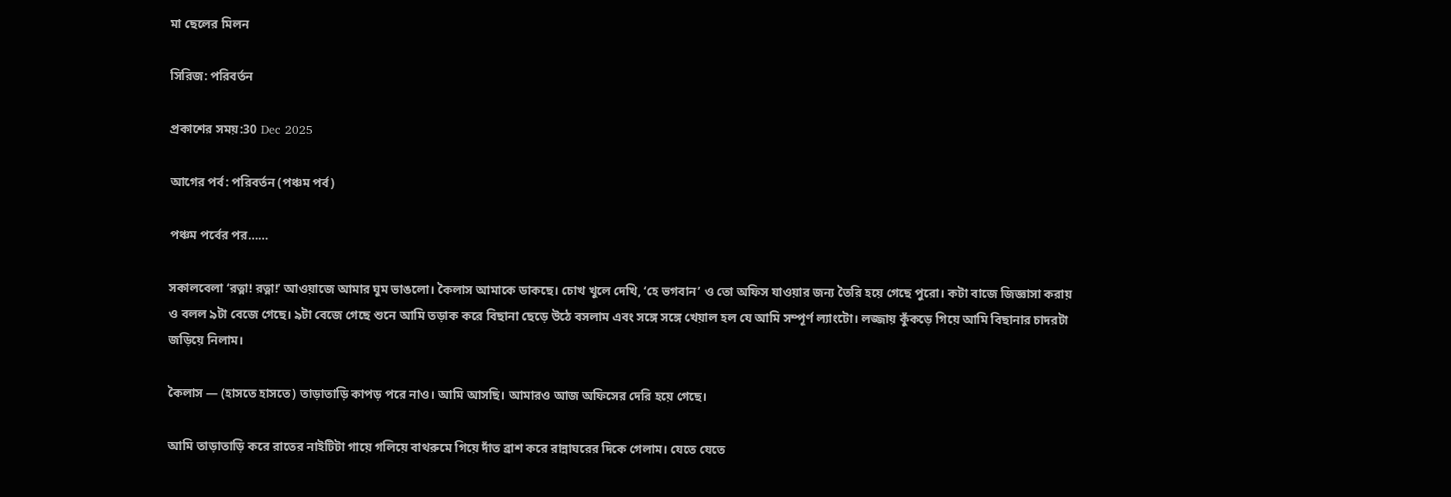মা ছেলের মিলন

সিরিজ: পরিবর্তন

প্রকাশের সময়:30 Dec 2025

আগের পর্ব: পরিবর্তন (পঞ্চম পর্ব)

পঞ্চম পর্বের পর……

সকালবেলা ‘রত্না! রত্না!’ আওয়াজে আমার ঘুম ভাঙলো। কৈলাস আমাকে ডাকছে। চোখ খুলে দেখি, ‘হে ভগবান’ ও তো অফিস যাওয়ার জন্য তৈরি হয়ে গেছে পুরো। কটা বাজে জিজ্ঞাসা করায় ও বলল ৯টা বেজে গেছে। ৯টা বেজে গেছে শুনে আমি তড়াক করে বিছানা ছেড়ে উঠে বসলাম এবং সঙ্গে সঙ্গে খেয়াল হল যে আমি সম্পূর্ণ ল্যাংটো। লজ্জায় কুঁকড়ে গিয়ে আমি বিছানার চাদরটা জড়িয়ে নিলাম।

কৈলাস — (হাসতে হাসতে) তাড়াতাড়ি কাপড় পরে নাও। আমি আসছি। আমার‌ও আজ অফিসের দেরি হয়ে গেছে।

আমি তাড়াতাড়ি করে রাতের নাইটিটা গায়ে গলিয়ে বাথরুমে গিয়ে দাঁত ব্রাশ করে রান্নাঘরের দিকে গেলাম। যেতে যেতে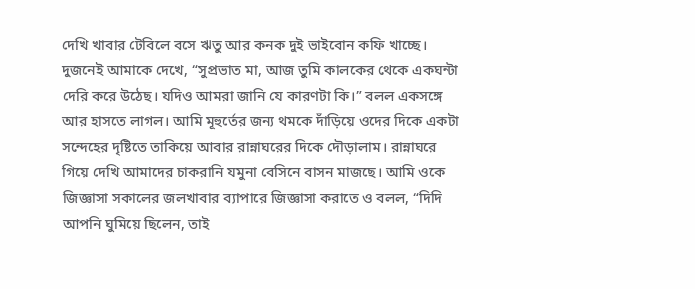দেখি খাবার টেবিলে বসে ঋতু আর কনক দুই ভাইবোন কফি খাচ্ছে। দুজনেই আমাকে দেখে, “সুপ্রভাত মা, আজ তুমি কালকের থেকে একঘন্টা দেরি করে উঠেছ। যদিও আমরা জানি যে কারণটা কি।” বলল একসঙ্গে আর হাসতে লাগল। আমি মূহুর্তের জন্য থমকে দাঁড়িয়ে ওদের দিকে একটা সন্দেহের দৃষ্টিতে তাকিয়ে আবার রান্নাঘরের দিকে দৌড়ালাম। রান্নাঘরে গিয়ে দেখি আমাদের চাকরানি যমুনা বেসিনে বাসন মাজছে। আমি ওকে জিজ্ঞাসা সকালের জলখাবার ব্যাপারে জিজ্ঞাসা করাতে ও বলল, “দিদি আপনি ঘুমিয়ে ছিলেন, তাই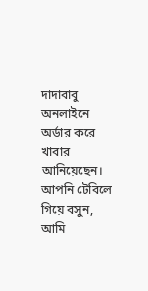দাদাবাবু অনলাইনে অর্ডার করে খাবার আনিয়েছেন। আপনি টেবিলে গিয়ে বসুন, আমি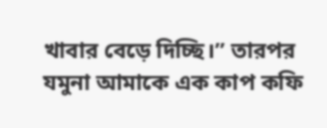খাবার বেড়ে দিচ্ছি।” তারপর যমুনা আমাকে এক কাপ কফি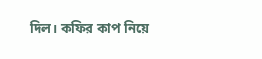দিল। কফির কাপ নিয়ে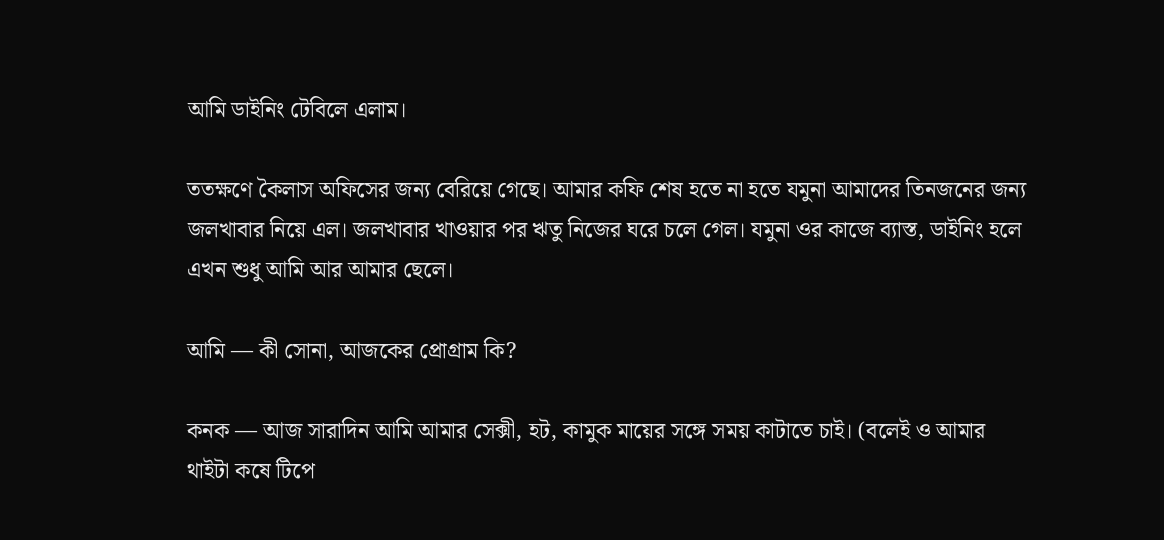আমি ডাইনিং টেবিলে এলাম।

ততক্ষণে কৈলাস অফিসের জন্য বেরিয়ে গেছে। আমার কফি শেষ হতে না হতে যমুনা আমাদের তিনজনের জন্য জলখাবার নিয়ে এল। জলখাবার খাওয়ার পর ঋতু নিজের ঘরে চলে গেল। যমুনা ওর কাজে ব্যাস্ত, ডাইনিং হলে এখন শুধু আমি আর আমার ছেলে।

আমি — কী সোনা, আজকের প্রোগ্রাম কি?

কনক — আজ সারাদিন আমি আমার সেক্সী, হট, কামুক মায়ের সঙ্গে সময় কাটাতে চাই। (বলেই ও আমার থাইটা কষে টিপে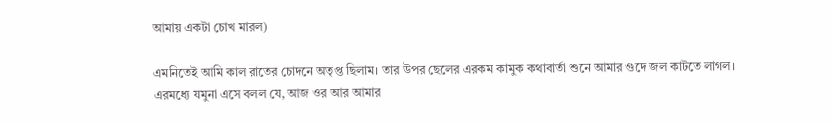আমায় একটা চোখ মারল)

এমনিতেই আমি কাল রাতের চোদনে অতৃপ্ত ছিলাম। তার‌ উপর ছেলের এরকম কামুক কথাবার্তা শুনে আমার গুদে জল কাটতে লাগল। এরমধ্যে যমুনা এসে বলল যে, আজ ওর আর আমার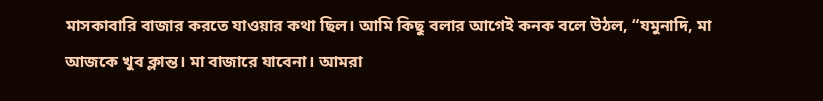মাসকাবারি বাজার করতে যাওয়ার কথা ছিল। আমি কিছু বলার আগেই কনক বলে উঠল, “যমুনাদি, মা আজকে খুব ক্লান্ত। মা বাজারে যাবেনা। আমরা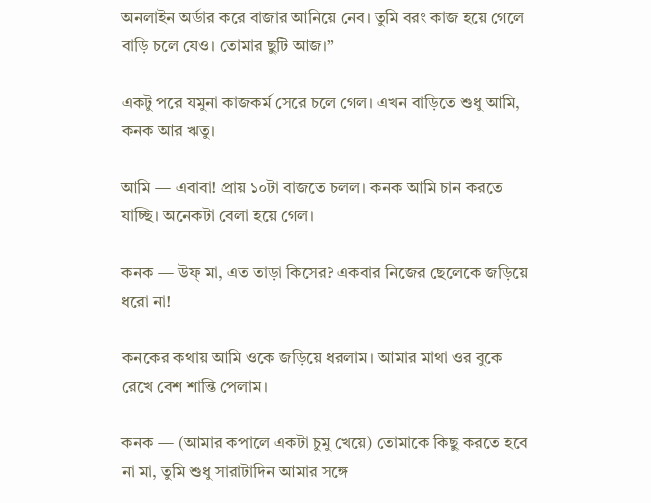অনলাইন অর্ডার করে বাজার আনিয়ে নেব। তুমি বরং কাজ হয়ে গেলে বাড়ি চলে যেও। তোমার ছুটি আজ।”

একটু পরে যমুনা কাজকর্ম সেরে চলে গেল। এখন বাড়িতে শুধু আমি, কনক আর ঋতু।

আমি — এবাবা! প্রায় ১০টা বাজতে চলল। কনক আমি চান করতে যাচ্ছি। অনেকটা বেলা হয়ে গেল।

কনক — উফ্ মা, এত তাড়া কিসের? একবার নিজের ছেলেকে জড়িয়ে ধরো না!

কনকের কথায় আমি ওকে জড়িয়ে ধরলাম। আমার মাথা ওর বুকে রেখে বেশ শান্তি পেলাম।

কনক — (আমার কপালে একটা চুমু খেয়ে) তোমাকে কিছু করতে হবে না মা, তুমি শুধু সারাটাদিন আমার সঙ্গে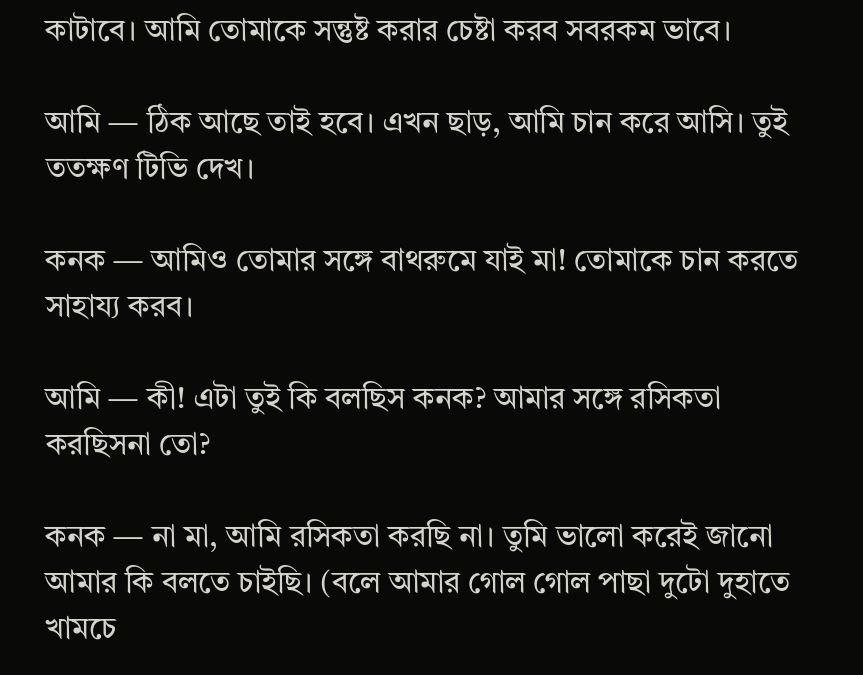কাটাবে। আমি তোমাকে সন্তুষ্ট করার চেষ্টা করব সবরকম ভাবে।

আমি — ঠিক আছে তাই হবে। এখন ছাড়, আমি চান করে আসি। তুই ততক্ষণ টিভি দেখ।

কনক — আমিও তোমার সঙ্গে বাথরুমে যাই মা! তোমাকে চান করতে সাহায্য করব।

আমি — কী! এটা তুই কি বলছিস কনক? আমার সঙ্গে রসিকতা করছিসনা তো?

কনক — না মা, আমি রসিকতা করছি না। তুমি ভালো করেই জানো আমার কি বলতে চাইছি। (বলে আমার গোল‌ গোল পাছা দুটো দুহাতে খামচে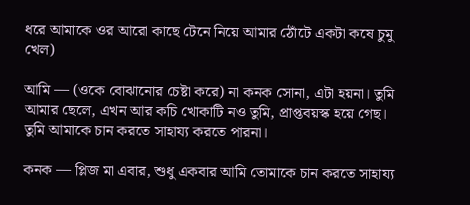ধরে আমাকে ওর আরো কাছে টেনে নিয়ে আমার ঠোঁটে একটা কষে চুমু খেল)

আমি — (ওকে বোঝানোর চেষ্টা করে) না কনক সোনা, এটা হয়না। তুমি আমার ছেলে, এখন আর কচি খোকাটি ন‌ও তুমি, প্রাপ্তবয়স্ক হয়ে গেছ। তুমি আমাকে চান করতে সাহায্য করতে পারনা।

কনক — প্লিজ মা এবার, শুধু একবার আমি তোমাকে চান করতে সাহায্য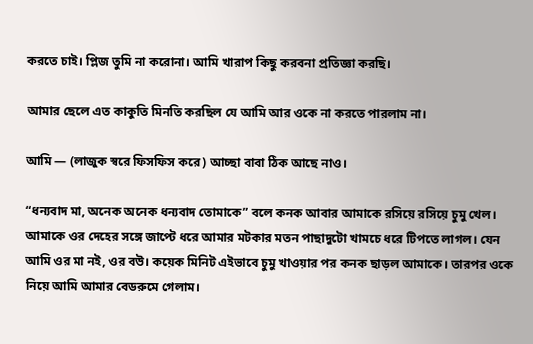করতে চাই। প্লিজ তুমি না করোনা। আমি খারাপ কিছু করবনা প্রতিজ্ঞা করছি।

আমার ছেলে এত কাকুতি মিনতি করছিল যে আমি আর ওকে না করতে পারলাম না।

আমি — (লাজুক স্বরে ফিসফিস করে) আচ্ছা বাবা ঠিক আছে নাও।

“ধন্যবাদ মা, অনেক অনেক ধন্যবাদ তোমাকে” বলে কনক আবার আমাকে রসিয়ে রসিয়ে চুমু খেল। আমাকে ওর দেহের সঙ্গে জাপ্টে ধরে আমার মটকার মতন পাছাদুটো খামচে ধরে টিপতে লাগল। যেন আমি ওর মা ন‌ই, ওর ব‌উ। কয়েক মিনিট এইভাবে চুমু খাওয়ার পর কনক ছাড়ল আমাকে। তারপর ওকে নিয়ে আমি আমার বেডরুমে গেলাম।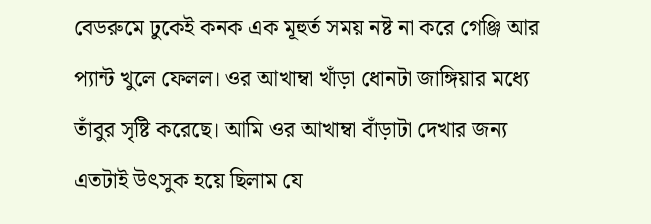বেডরুমে ঢুকেই কনক এক মূহুর্ত সময় নষ্ট না করে গেঞ্জি আর প্যান্ট খুলে ফেলল। ওর আখাম্বা খাঁড়া ধোনটা জাঙ্গিয়ার মধ্যে তাঁবুর সৃষ্টি করেছে। আমি ওর আখাম্বা বাঁড়াটা দেখার জন্য এতটাই উৎসুক হয়ে ছিলাম যে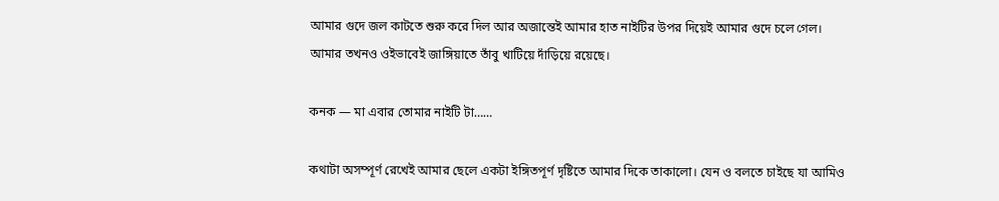আমার গুদে জল কাটতে শুরু করে দিল আর অজান্তেই আমার হাত নাইটির উপর দিয়েই আমার গুদে চলে গেল। আমার তখন‌ও ওইভাবেই জাঙ্গিয়াতে তাঁবু খাটিয়ে দাঁড়িয়ে রয়েছে।

কনক — মা এবার তোমার নাইটি টা……

কথাটা অসম্পূর্ণ রেখেই আমার ছেলে একটা ইঙ্গিতপূর্ণ দৃষ্টিতে আমার দিকে তাকালো। যেন ও বলতে চাইছে যা আমিও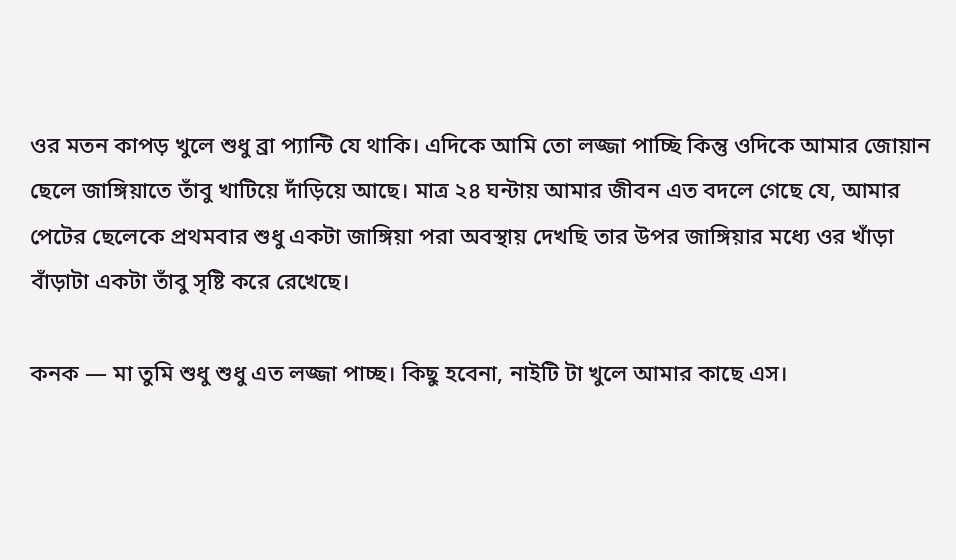ওর মতন কাপড় খুলে শুধু ব্রা প্যান্টি যে থাকি। এদিকে আমি তো লজ্জা পাচ্ছি কিন্তু ওদিকে আমার জোয়ান ছেলে জাঙ্গিয়াতে তাঁবু খাটিয়ে দাঁড়িয়ে আছে। মাত্র ২৪ ঘন্টায় আমার জীবন এত বদলে গেছে যে, আমার পেটের ছেলেকে প্রথমবার শুধু একটা জাঙ্গিয়া পরা অবস্থায় দেখছি তার উপর জাঙ্গিয়ার মধ্যে ওর খাঁড়া বাঁড়াটা একটা তাঁবু সৃষ্টি করে রেখেছে।

কনক — মা তুমি শুধু শুধু এত লজ্জা পাচ্ছ। কিছু হবেনা, নাইটি টা খুলে আমার কাছে এস।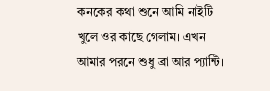কনকের কথা শুনে আমি নাইটি খুলে ওর কাছে গেলাম। এখন আমার পরনে শুধু ব্রা আর প্যান্টি।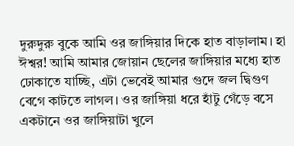দুরুদুরু বুকে আমি ওর জাঙ্গিয়ার দিকে হাত বাড়ালাম। হা ঈশ্বর! আমি আমার জোয়ান ছেলের জাঙ্গিয়ার মধ্যে হাত ঢোকাতে যাচ্ছি, এটা ভেবেই আমার গুদে জল দ্বিগুণ বেগে কাটতে লাগল। ওর জাঙ্গিয়া ধরে হাঁটু গেঁড়ে বসে একটানে ওর জাঙ্গিয়াটা খুলে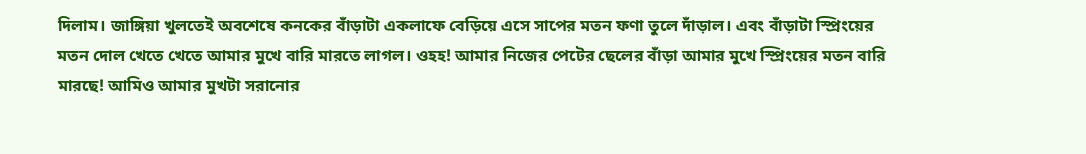দিলাম। জাঙ্গিয়া খুলতেই অবশেষে কনকের বাঁড়াটা একলাফে বেড়িয়ে এসে সাপের মতন ফণা তুলে দাঁড়াল। এবং বাঁড়াটা স্প্রিংয়ের মতন দোল খেতে খেতে আমার মুখে বারি মারতে লাগল। ওহহ! আমার নিজের পেটের ছেলের বাঁড়া আমার মুখে স্প্রিংয়ের মতন বারি মারছে! আমিও আমার মুখটা সরানোর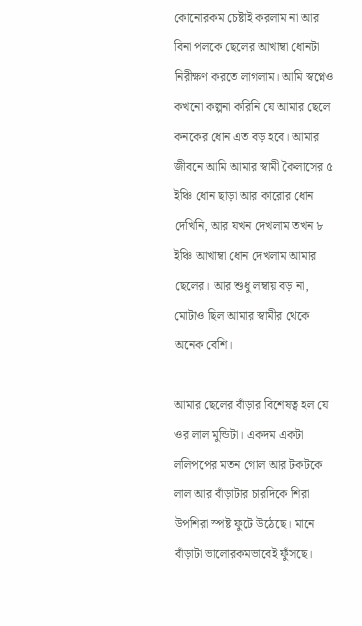কোনোরকম চেষ্টাই করলাম না আর বিনা পলকে ছেলের আখাম্বা ধোনটা নিরীক্ষণ করতে লাগলাম। আমি স্বপ্নেও কখনো কল্পনা করিনি যে আমার ছেলে কনকের ধোন এত বড় হবে। আমার জীবনে আমি আমার স্বামী কৈলাসের ৫ ইঞ্চি ধোন ছাড়া আর কারোর ধোন দেখিনি, আর যখন দেখলাম তখন ৮ ইঞ্চি আখাম্বা ধোন দেখলাম আমার ছেলের। আর শুধু লম্বায় বড় না, মোটাও ছিল আমার স্বামীর থেকে অনেক বেশি।

আমার ছেলের বাঁড়ার বিশেষত্ব হল যে ওর লাল মুন্ডিটা। একদম একটা ললিপপের মতন গোল আর টকটকে লাল আর বাঁড়াটার চারদিকে শিরা উপশিরা স্পষ্ট ফুটে উঠেছে। মানে বাঁড়াটা ভালোরকমভাবেই ফুঁসছে।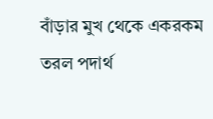বাঁড়ার মুখ থেকে একরকম তরল পদার্থ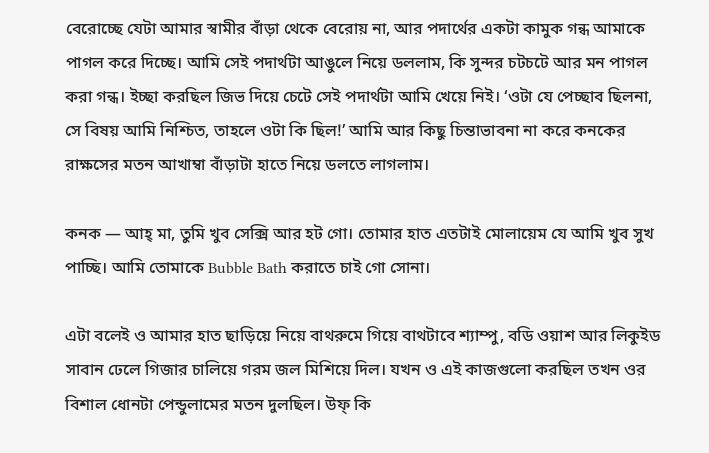বেরোচ্ছে যেটা আমার স্বামীর বাঁড়া থেকে বেরোয় না, আর পদার্থের একটা কামুক গন্ধ আমাকে পাগল করে দিচ্ছে। আমি সেই পদার্থটা আঙুলে নিয়ে ডললাম, কি সুন্দর চটচটে আর মন পাগল করা গন্ধ। ইচ্ছা করছিল জিভ দিয়ে চেটে সেই পদার্থটা আমি খেয়ে নি‌ই। ‘ওটা যে পেচ্ছাব ছিলনা, সে বিষয় আমি নিশ্চিত, তাহলে ওটা কি ছিল!’ আমি আর কিছু চিন্তাভাবনা না করে কনকের রাক্ষসের মতন আখাম্বা বাঁড়াটা হাতে নিয়ে ডলতে লাগলাম।

কনক — আহ্ মা, তুমি খুব সেক্সি আর হট গো। তোমার হাত এতটাই মোলায়েম যে আমি খুব সুখ পাচ্ছি। আমি তোমাকে Bubble Bath করাতে চাই গো সোনা।

এটা বলেই ও আমার হাত ছাড়িয়ে নিয়ে বাথরুমে গিয়ে বাথটাবে শ্যাম্পু, বডি ওয়াশ আর লিকুইড সাবান ঢেলে গিজার চালিয়ে গরম জল মিশিয়ে দিল। যখন ও এই কাজগুলো করছিল তখন ওর বিশাল ধোনটা পেন্ডুলামের মতন দুলছিল। উফ্ কি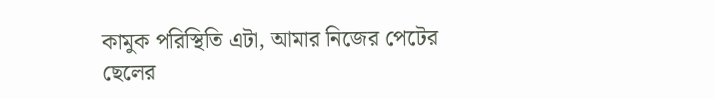কামুক পরিস্থিতি এটা, আমার নিজের পেটের ছেলের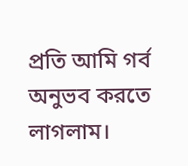প্রতি আমি গর্ব অনুভব করতে লাগলাম।